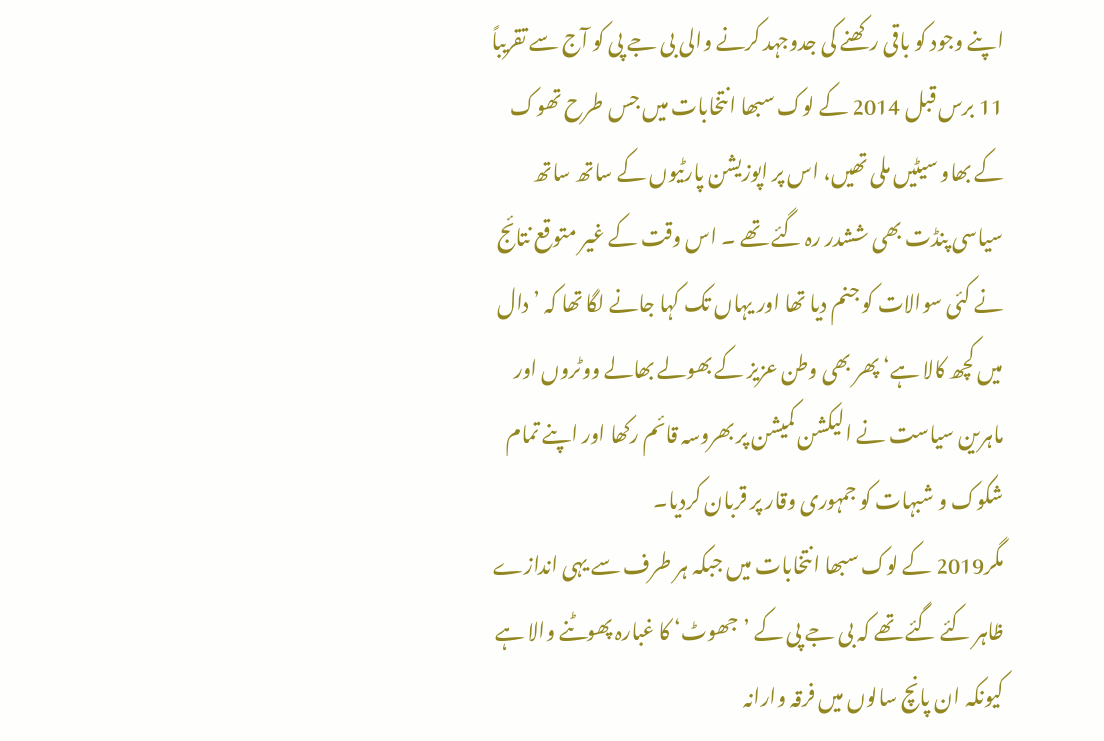اپنے وجود کو باقی رکھنے کی جدوجہد کرنے والی بی جے پی کو آج سے تقریباً 11 برس قبل 2014 کے لوک سبھا انتخابات میں جس طرح تھوک کے بھاو سیٹیں ملی تھیں، اس پر اپوزیشن پارٹیوں کے ساتھ ساتھ سیاسی پنڈت بھی ششدر رہ گئے تھے ۔ اس وقت کے غیر متوقع نتائج نے کئی سوالات کو جنم دیا تھا اور یہاں تک کہا جانے لگا تھا کہ ’دال میں کچھ کالا ہے‘ پھر بھی وطن عزیز کے بھولے بھالے ووٹروں اور ماہرین سیاست نے الیکشن کمیشن پر بھروسہ قائم رکھا اور اپنے تمام شکوک و شبہات کو جمہوری وقار پر قربان کردیا۔
مگر2019 کے لوک سبھا انتخابات میں جبکہ ہر طرف سے یہی اندازے ظاہر کئے گئے تھے کہ بی جے پی کے ’جھوٹ‘ کا غبارہ پھوٹنے والا ہے کیونکہ ان پانچ سالوں میں فرقہ وارانہ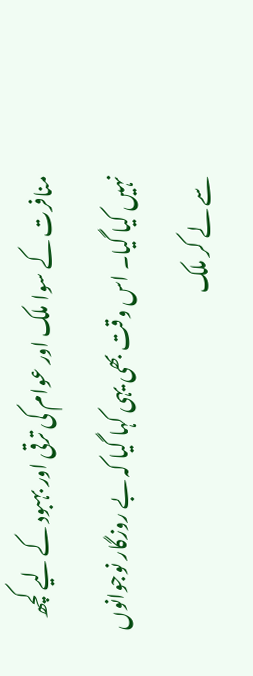منافرت کے سوا ملک اور عوام کی ترقی اور بہبود کے لیے کچھ نہیں کیا گیا۔ اس وقت بھی یہی کہا گیا کہ بے روزگار نوجوانوں سے لے کر ملک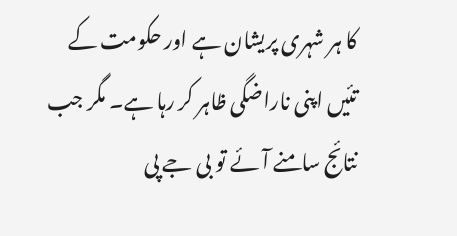کا ہر شہری پریشان ہے اور حکومت کے تئیں اپنی ناراضگی ظاہر کر رہا ہے۔ مگر جب نتائج سامنے آئے تو بی جے پی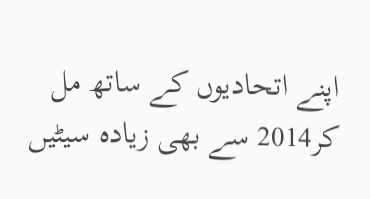اپنے اتحادیوں کے ساتھ مل کر2014 سے بھی زیادہ سیٹیں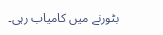بٹورنے میں کامیاب رہی۔